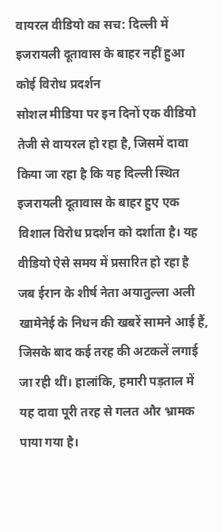वायरल वीडियो का सच: दिल्ली में इजरायली दूतावास के बाहर नहीं हुआ कोई विरोध प्रदर्शन
सोशल मीडिया पर इन दिनों एक वीडियो तेजी से वायरल हो रहा है, जिसमें दावा किया जा रहा है कि यह दिल्ली स्थित इजरायली दूतावास के बाहर हुए एक विशाल विरोध प्रदर्शन को दर्शाता है। यह वीडियो ऐसे समय में प्रसारित हो रहा है जब ईरान के शीर्ष नेता अयातुल्ला अली खामेनेई के निधन की खबरें सामने आई हैं, जिसके बाद कई तरह की अटकलें लगाई जा रही थीं। हालांकि, हमारी पड़ताल में यह दावा पूरी तरह से गलत और भ्रामक पाया गया है।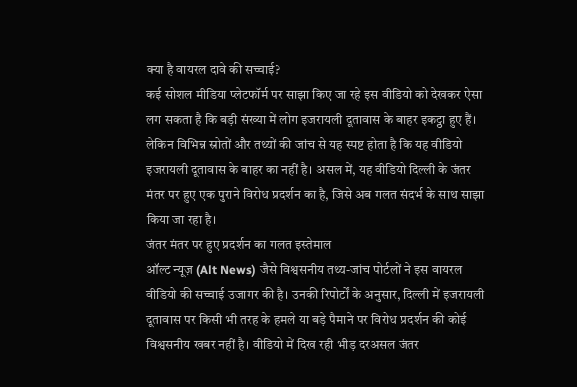क्या है वायरल दावे की सच्चाई?
कई सोशल मीडिया प्लेटफॉर्म पर साझा किए जा रहे इस वीडियो को देखकर ऐसा लग सकता है कि बड़ी संख्या में लोग इजरायली दूतावास के बाहर इकट्ठा हुए हैं। लेकिन विभिन्न स्रोतों और तथ्यों की जांच से यह स्पष्ट होता है कि यह वीडियो इजरायली दूतावास के बाहर का नहीं है। असल में, यह वीडियो दिल्ली के जंतर मंतर पर हुए एक पुराने विरोध प्रदर्शन का है, जिसे अब गलत संदर्भ के साथ साझा किया जा रहा है।
जंतर मंतर पर हुए प्रदर्शन का गलत इस्तेमाल
ऑल्ट न्यूज़ (Alt News) जैसे विश्वसनीय तथ्य-जांच पोर्टलों ने इस वायरल वीडियो की सच्चाई उजागर की है। उनकी रिपोर्टों के अनुसार, दिल्ली में इजरायली दूतावास पर किसी भी तरह के हमले या बड़े पैमाने पर विरोध प्रदर्शन की कोई विश्वसनीय खबर नहीं है। वीडियो में दिख रही भीड़ दरअसल जंतर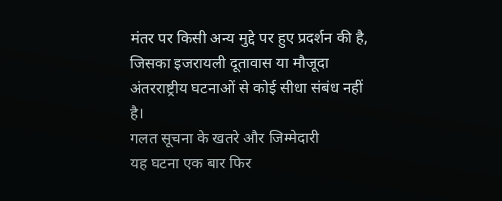मंतर पर किसी अन्य मुद्दे पर हुए प्रदर्शन की है, जिसका इजरायली दूतावास या मौजूदा अंतरराष्ट्रीय घटनाओं से कोई सीधा संबंध नहीं है।
गलत सूचना के खतरे और जिम्मेदारी
यह घटना एक बार फिर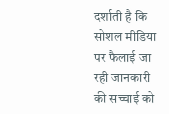दर्शाती है कि सोशल मीडिया पर फैलाई जा रही जानकारी की सच्चाई को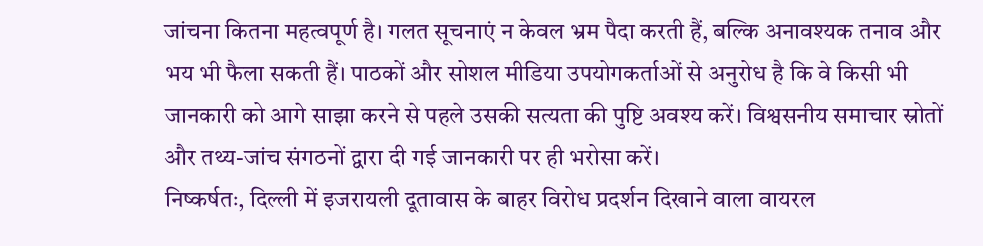जांचना कितना महत्वपूर्ण है। गलत सूचनाएं न केवल भ्रम पैदा करती हैं, बल्कि अनावश्यक तनाव और भय भी फैला सकती हैं। पाठकों और सोशल मीडिया उपयोगकर्ताओं से अनुरोध है कि वे किसी भी जानकारी को आगे साझा करने से पहले उसकी सत्यता की पुष्टि अवश्य करें। विश्वसनीय समाचार स्रोतों और तथ्य-जांच संगठनों द्वारा दी गई जानकारी पर ही भरोसा करें।
निष्कर्षतः, दिल्ली में इजरायली दूतावास के बाहर विरोध प्रदर्शन दिखाने वाला वायरल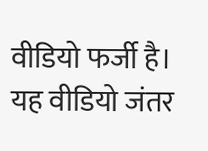वीडियो फर्जी है। यह वीडियो जंतर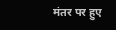मंतर पर हुए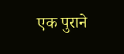एक पुराने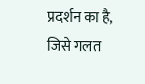प्रदर्शन का है, जिसे गलत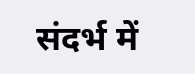संदर्भ में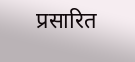प्रसारित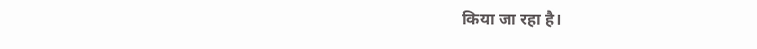किया जा रहा है।